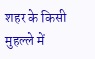शहर के किसी मुहल्ले में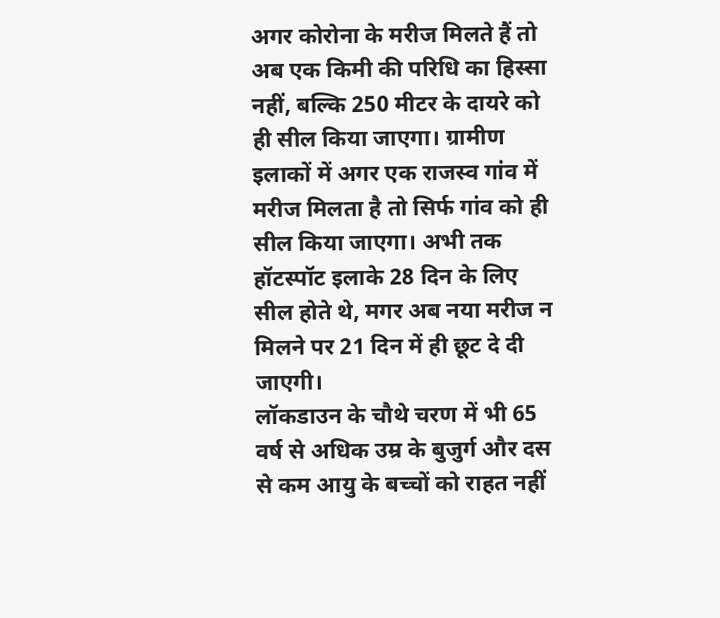अगर कोरोना के मरीज मिलते हैं तो अब एक किमी की परिधि का हिस्सा नहीं, बल्कि 250 मीटर के दायरे को ही सील किया जाएगा। ग्रामीण इलाकों में अगर एक राजस्व गांव में मरीज मिलता है तो सिर्फ गांव को ही सील किया जाएगा। अभी तक हॉटस्पॉट इलाके 28 दिन के लिए सील होते थे, मगर अब नया मरीज न मिलने पर 21 दिन में ही छूट दे दी जाएगी।
लॉकडाउन के चौथे चरण में भी 65 वर्ष से अधिक उम्र के बुजुर्ग और दस से कम आयु के बच्चों को राहत नहीं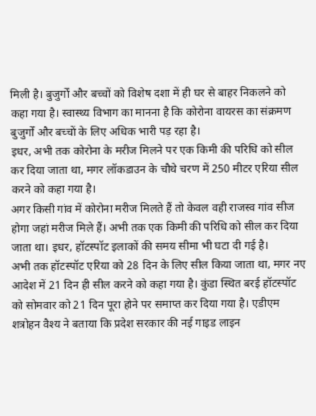मिली है। बुजुर्गों और बच्चों को विशेष दशा में ही घर से बाहर निकलने को कहा गया है। स्वास्थ्य विभाग का मानना है कि कोरोना वायरस का संक्रमण बुजुर्गों और बच्चों के लिए अधिक भारी पड़ रहा है।
इधर, अभी तक कोरोना के मरीज मिलने पर एक किमी की परिधि को सील कर दिया जाता था, मगर लॉकडाउन के चौथे चरण में 250 मीटर एरिया सील करने को कहा गया है।
अगर किसी गांव में कोरोना मरीज मिलते हैं तो केवल वही राजस्व गांव सीज होगा जहां मरीज मिले हैं। अभी तक एक किमी की परिधि को सील कर दिया जाता था। इधर, हॉटस्पॉट इलाकों की समय सीमा भी घटा दी गई है।
अभी तक हॉटस्पॉट एरिया को 28 दिन के लिए सील किया जाता था, मगर नए आदेश में 21 दिन ही सील करने को कहा गया है। कुंडा स्थित बरई हॉटस्पॉट को सोमवार को 21 दिन पूरा होने पर समाप्त कर दिया गया है। एडीएम शत्रोहन वैश्य ने बताया कि प्रदेश सरकार की नई गाइड लाइन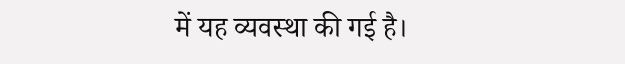में यह व्यवस्था की गई है।